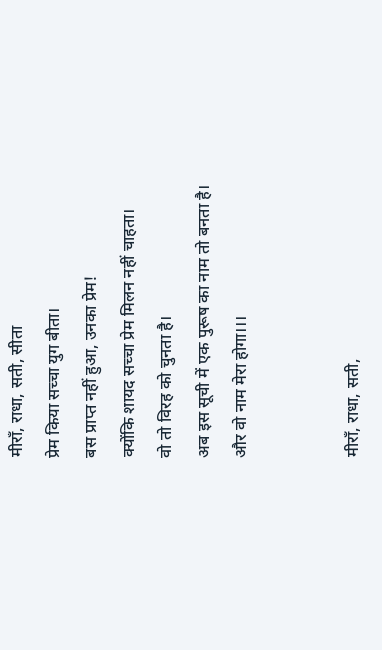मीराँ, राधा, सती, सीता
प्रेम किया सच्चा युग बीता।
बस प्राप्त नहीं हुआ, उनका प्रेम!
क्योंकि शायद सच्चा प्रेम मिलन नहीं चाहता।
वो तो विरह को चुनता है।
अब इस सूची में एक पुरूष का नाम तो बनता है।
और वो नाम मेरा होगा।।।


मीराँ, राधा, सती,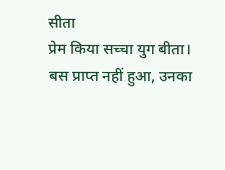सीता
प्रेम किया सच्चा युग बीता।
बस प्राप्त नहीं हुआ, उनका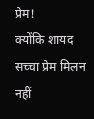प्रेम!
क्योंकि शायद सच्चा प्रेम मिलन नहीं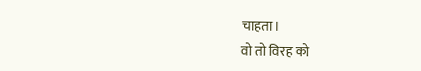चाहता।
वो तो विरह को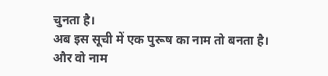चुनता है।
अब इस सूची में एक पुरूष का नाम तो बनता है।
और वो नाम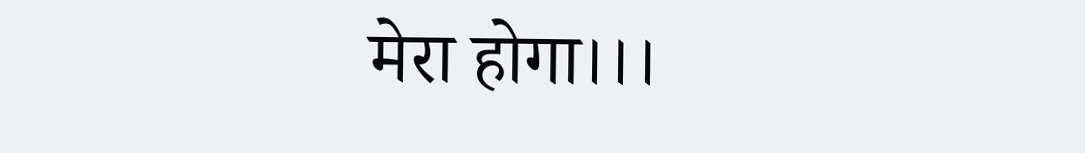मेरा होगा।।।